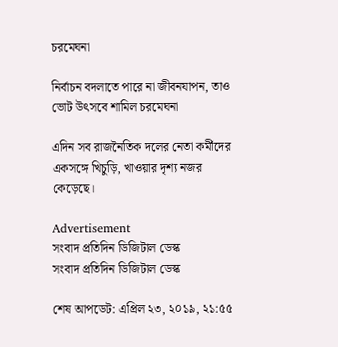চরমেঘনা

নির্বাচন বদলাতে পারে না জীবনযাপন, তাও ভোট উৎসবে শামিল চরমেঘনা

এদিন সব রাজনৈতিক দলের নেতা কর্মীদের একসঙ্গে খিচুড়ি, খাওয়ার দৃশ্য নজর কেড়েছে।

Advertisement
সংবাদ প্রতিদিন ডিজিটাল ডেস্ক
সংবাদ প্রতিদিন ডিজিটাল ডেস্ক

শেষ আপডেট: এপ্রিল ২৩, ২০১৯, ২১:৫৫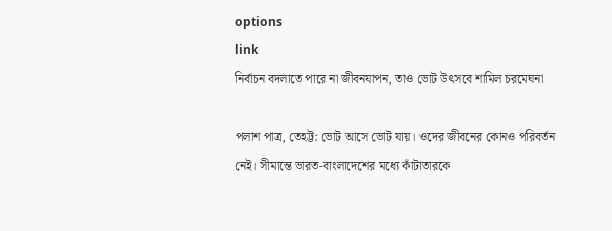options
link
নির্বাচন বদলাতে পারে না জীবনযাপন, তাও ভোট উৎসবে শামিল চরমেঘনা

পলাশ পাত্র, তেহট্ট: ভোট আসে ভোট যায়। ওদের জীবনের কোনও পরিবর্তন নেই। সীমান্তে ভারত-বাংলাদেশের মধ্যে কাঁটাতারকে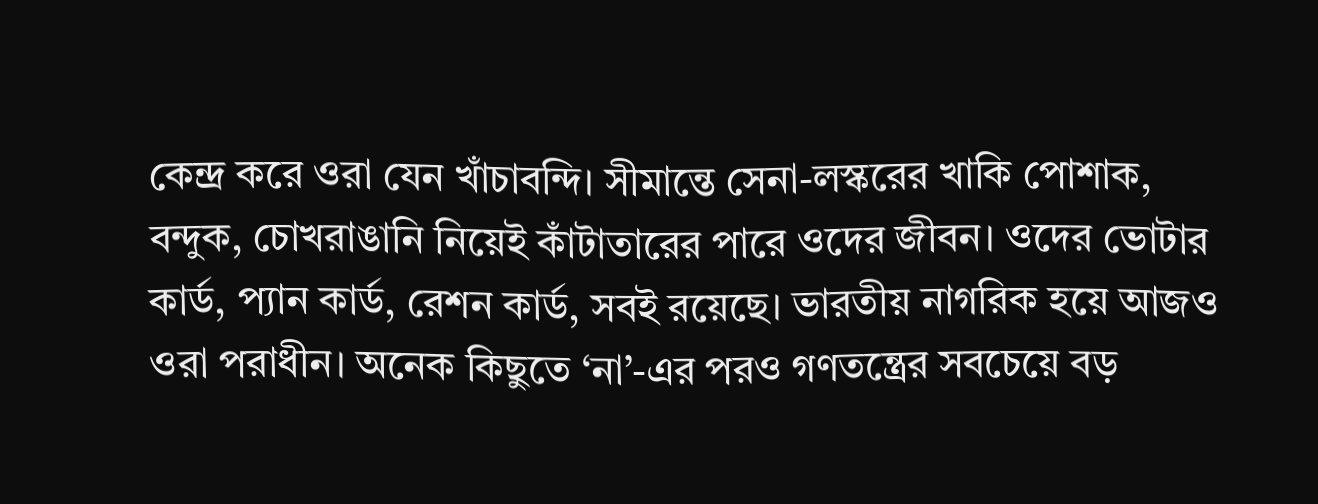কেন্দ্র করে ওরা যেন খাঁচাবন্দি। সীমান্তে সেনা-লস্করের খাকি পোশাক, বন্দুক, চোখরাঙানি নিয়েই কাঁটাতারের পারে ওদের জীবন। ওদের ভোটার কার্ড, প্যান কার্ড, রেশন কার্ড, সবই রয়েছে। ভারতীয় নাগরিক হয়ে আজও ওরা পরাধীন। অনেক কিছুতে ‘না’-এর পরও গণতন্ত্রের সবচেয়ে বড়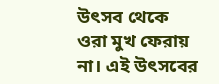উৎসব থেকে ওরা মুখ ফেরায় না। এই উৎসবের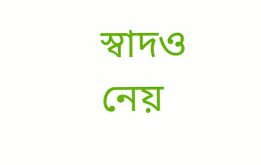স্বাদও নেয়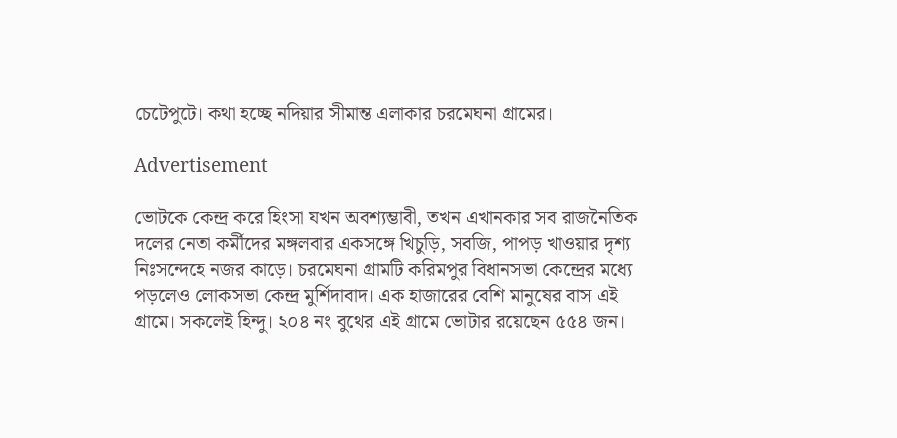চেটেপুটে। কথা হচ্ছে নদিয়ার সীমান্ত এলাকার চরমেঘনা গ্রামের।

Advertisement

ভোটকে কেন্দ্র করে হিংসা যখন অবশ্যম্ভাবী, তখন এখানকার সব রাজনৈতিক দলের নেতা কর্মীদের মঙ্গলবার একসঙ্গে খিচুড়ি, সবজি, পাপড় খাওয়ার দৃশ্য নিঃসন্দেহে নজর কাড়ে। চরমেঘনা গ্রামটি করিমপুর বিধানসভা কেন্দ্রের মধ্যে পড়লেও লোকসভা কেন্দ্র মুর্শিদাবাদ। এক হাজারের বেশি মানুষের বাস এই গ্রামে। সকলেই হিন্দু। ২০৪ নং বুথের এই গ্রামে ভোটার রয়েছেন ৫৫৪ জন।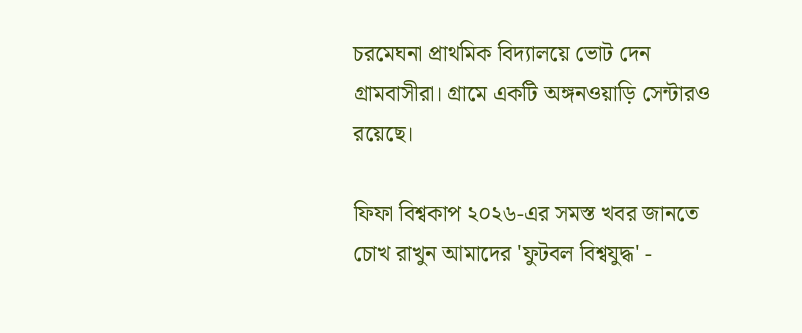চরমেঘনা প্রাথমিক বিদ্যালয়ে ভোট দেন গ্রামবাসীরা। গ্রামে একটি অঙ্গনওয়াড়ি সেন্টারও রয়েছে।

ফিফা বিশ্বকাপ ২০২৬-এর সমস্ত খবর জানতে চোখ রাখুন আমাদের 'ফুটবল বিশ্বযুদ্ধ' -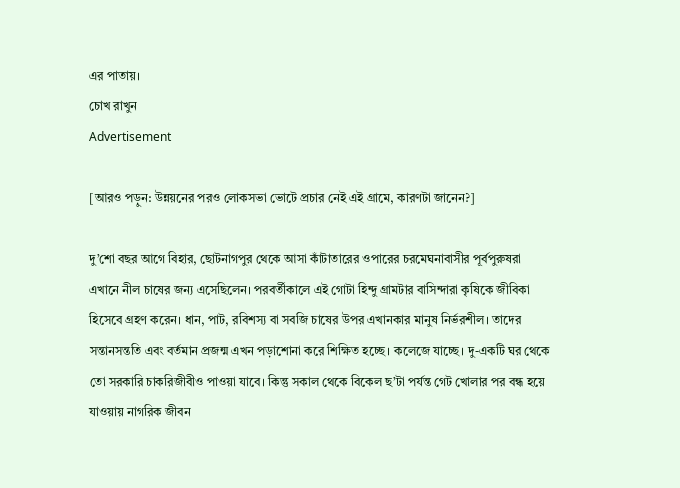এর পাতায়।
চোখ রাখুন
Advertisement

[আরও পড়ুন: উন্নয়নের পরও লোকসভা ভোটে প্রচার নেই এই গ্রামে, কারণটা জানেন?]

দু’শো বছর আগে বিহার, ছোটনাগপুর থেকে আসা কাঁটাতারের ওপারের চরমেঘনাবাসীর পূর্বপুরুষরা এখানে নীল চাষের জন্য এসেছিলেন। পরবর্তীকালে এই গোটা হিন্দু গ্রামটার বাসিন্দারা কৃষিকে জীবিকা হিসেবে গ্রহণ করেন। ধান, পাট, রবিশস্য বা সবজি চাষের উপর এখানকার মানুষ নির্ভরশীল। তাদের সন্তানসন্ততি এবং বর্তমান প্রজন্ম এখন পড়াশোনা করে শিক্ষিত হচ্ছে। কলেজে যাচ্ছে। দু-একটি ঘর থেকে তো সরকারি চাকরিজীবীও পাওয়া যাবে। কিন্তু সকাল থেকে বিকেল ছ’টা পর্যন্ত গেট খোলার পর বন্ধ হয়ে যাওয়ায় নাগরিক জীবন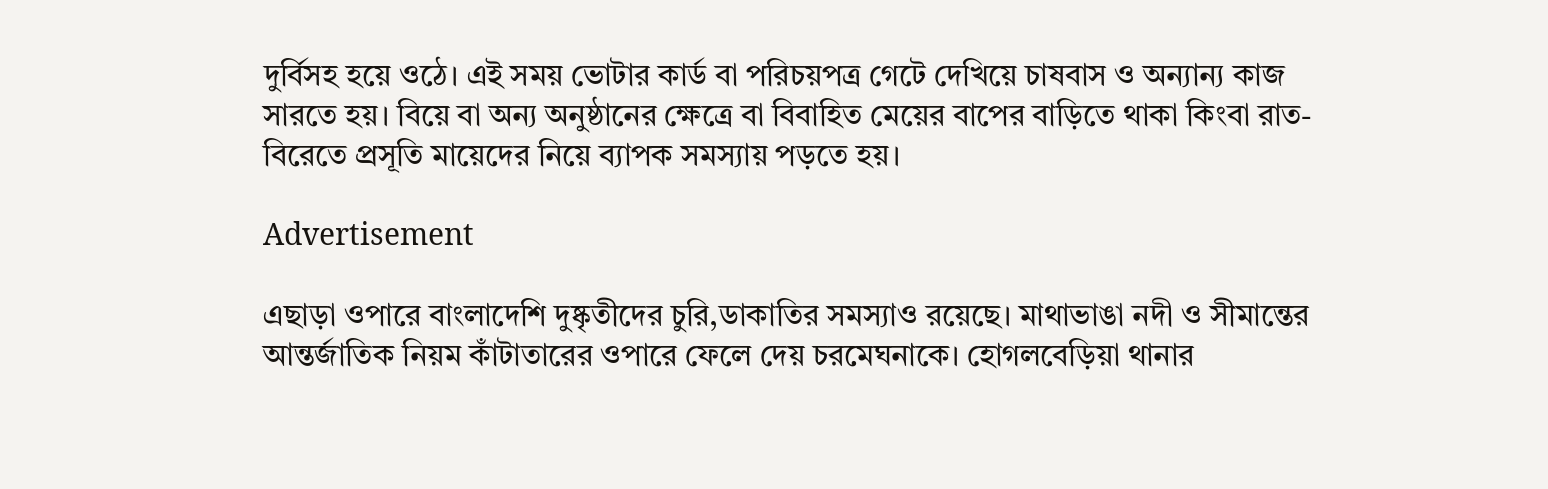দুর্বিসহ হয়ে ওঠে। এই সময় ভোটার কার্ড বা পরিচয়পত্র গেটে দেখিয়ে চাষবাস ও অন্যান্য কাজ সারতে হয়। বিয়ে বা অন্য অনুষ্ঠানের ক্ষেত্রে বা বিবাহিত মেয়ের বাপের বাড়িতে থাকা কিংবা রাত-বিরেতে প্রসূতি মায়েদের নিয়ে ব্যাপক সমস্যায় পড়তে হয়।

Advertisement

এছাড়া ওপারে বাংলাদেশি দুষ্কৃতীদের চুরি,ডাকাতির সমস্যাও রয়েছে। মাথাভাঙা নদী ও সীমান্তের আন্তর্জাতিক নিয়ম কাঁটাতারের ওপারে ফেলে দেয় চরমেঘনাকে। হোগলবেড়িয়া থানার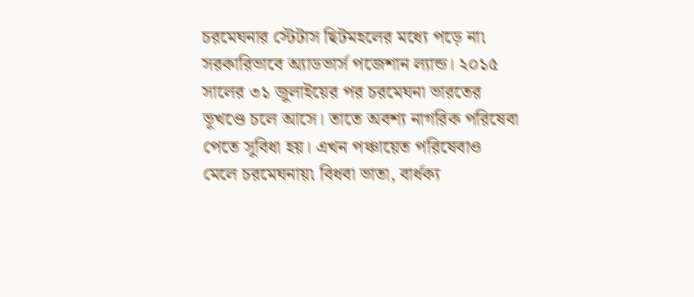চরমেঘনার স্টেটাস ছিটমহলের মধ্যে পড়ে না৷ সরকারিভাবে অ্যাডভার্স পজেশান ল্যান্ড। ২০১৫ সালের ৩১ জুলাইয়ের পর চরমেঘনা ভারতের ভূখণ্ডে চলে আসে। তাতে অবশ্য নাগরিক পরিষেবা পেতে সুবিধা হয়। এখন পঞ্চায়েত পরিষেবাও মেলে চরমেঘনায়৷ বিধবা ভাতা, বার্ধক্য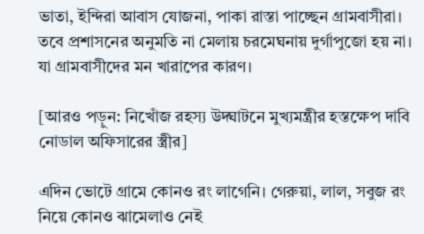ভাতা, ইন্দিরা আবাস যোজনা, পাকা রাস্তা পাচ্ছেন গ্রামবাসীরা। তবে প্রশাসনের অনুমতি না মেলায় চরমেঘনায় দুর্গাপুজো হয় না। যা গ্রামবাসীদের মন খারাপের কারণ।

[আরও পড়ুন: নিখোঁজ রহস্য উদ্ঘাটনে মুখ্যমন্ত্রীর হস্তক্ষেপ দাবি নোডাল অফিসারের স্ত্রীর]

এদিন ভোটে গ্রামে কোনও রং লাগেনি। গেরুয়া, লাল, সবুজ রং নিয়ে কোনও ঝামেলাও নেই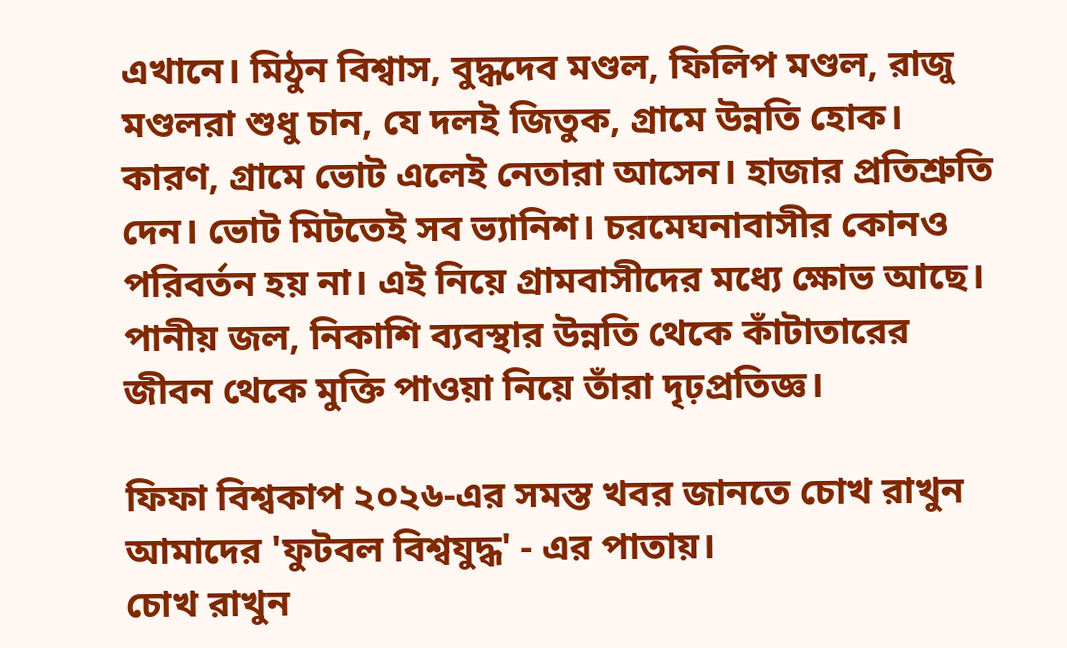এখানে। মিঠুন বিশ্বাস, বুদ্ধদেব মণ্ডল, ফিলিপ মণ্ডল, রাজু মণ্ডলরা শুধু চান, যে দলই জিতুক, গ্রামে উন্নতি হোক। কারণ, গ্রামে ভোট এলেই নেতারা আসেন। হাজার প্রতিশ্রুতি দেন। ভোট মিটতেই সব ভ্যানিশ। চরমেঘনাবাসীর কোনও পরিবর্তন হয় না। এই নিয়ে গ্রামবাসীদের মধ্যে ক্ষোভ আছে। পানীয় জল, নিকাশি ব্যবস্থার উন্নতি থেকে কাঁটাতারের জীবন থেকে মুক্তি পাওয়া নিয়ে তাঁরা দৃঢ়প্রতিজ্ঞ।

ফিফা বিশ্বকাপ ২০২৬-এর সমস্ত খবর জানতে চোখ রাখুন আমাদের 'ফুটবল বিশ্বযুদ্ধ' - এর পাতায়।
চোখ রাখুন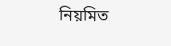নিয়মিত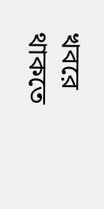খবরে থাকতে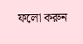ফলো করুন